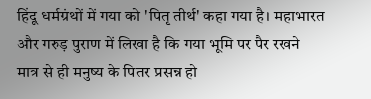हिंदू धर्मग्रंथों में गया को 'पितृ तीर्थ' कहा गया है। महाभारत और गरुड़ पुराण में लिखा है कि गया भूमि पर पैर रखने मात्र से ही मनुष्य के पितर प्रसन्न हो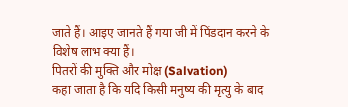जाते हैं। आइए जानते हैं गया जी में पिंडदान करने के विशेष लाभ क्या हैं।
पितरों की मुक्ति और मोक्ष (Salvation)
कहा जाता है कि यदि किसी मनुष्य की मृत्यु के बाद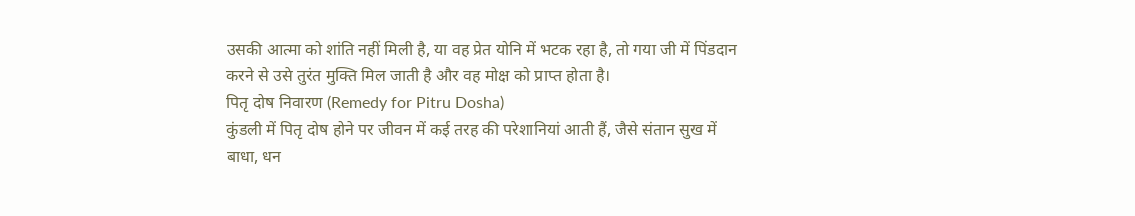उसकी आत्मा को शांति नहीं मिली है, या वह प्रेत योनि में भटक रहा है, तो गया जी में पिंडदान करने से उसे तुरंत मुक्ति मिल जाती है और वह मोक्ष को प्राप्त होता है।
पितृ दोष निवारण (Remedy for Pitru Dosha)
कुंडली में पितृ दोष होने पर जीवन में कई तरह की परेशानियां आती हैं, जैसे संतान सुख में बाधा, धन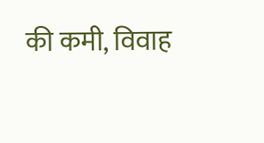की कमी, विवाह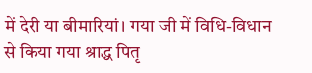में देरी या बीमारियां। गया जी में विधि-विधान से किया गया श्राद्ध पितृ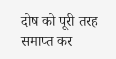दोष को पूरी तरह समाप्त कर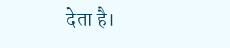देता है।